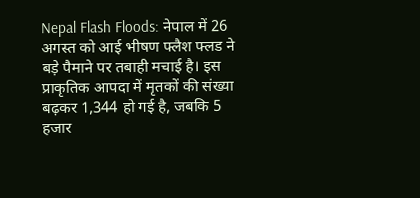Nepal Flash Floods: नेपाल में 26 अगस्त को आई भीषण फ्लैश फ्लड ने बड़े पैमाने पर तबाही मचाई है। इस प्राकृतिक आपदा में मृतकों की संख्या बढ़कर 1,344 हो गई है, जबकि 5 हजार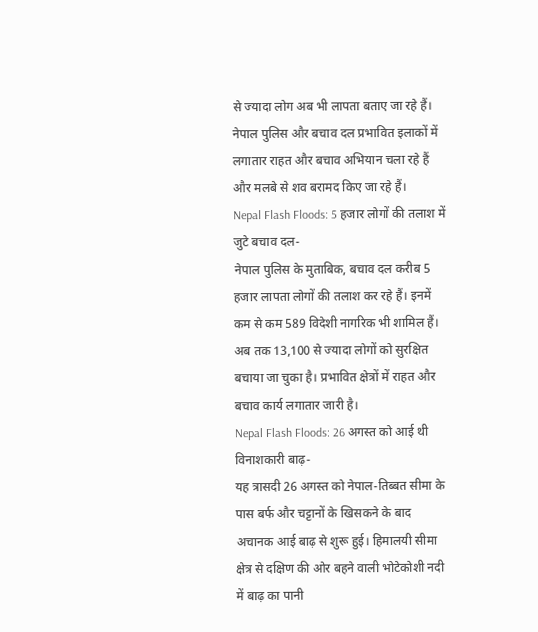से ज्यादा लोग अब भी लापता बताए जा रहे हैं। नेपाल पुलिस और बचाव दल प्रभावित इलाकों में लगातार राहत और बचाव अभियान चला रहे हैं और मलबे से शव बरामद किए जा रहे हैं।
Nepal Flash Floods: 5 हजार लोगों की तलाश में जुटे बचाव दल-
नेपाल पुलिस के मुताबिक, बचाव दल करीब 5 हजार लापता लोगों की तलाश कर रहे हैं। इनमें कम से कम 589 विदेशी नागरिक भी शामिल हैं। अब तक 13,100 से ज्यादा लोगों को सुरक्षित बचाया जा चुका है। प्रभावित क्षेत्रों में राहत और बचाव कार्य लगातार जारी है।
Nepal Flash Floods: 26 अगस्त को आई थी विनाशकारी बाढ़-
यह त्रासदी 26 अगस्त को नेपाल-तिब्बत सीमा के पास बर्फ और चट्टानों के खिसकने के बाद अचानक आई बाढ़ से शुरू हुई। हिमालयी सीमा क्षेत्र से दक्षिण की ओर बहने वाली भोटेकोशी नदी में बाढ़ का पानी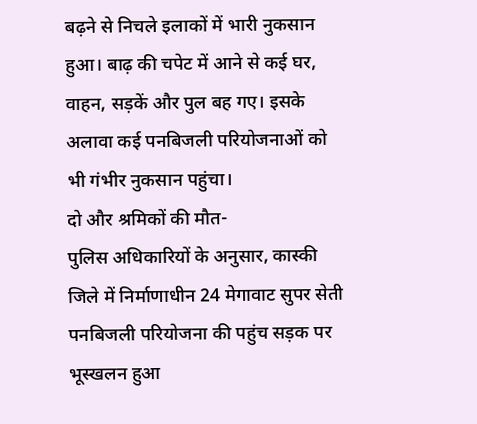बढ़ने से निचले इलाकों में भारी नुकसान हुआ। बाढ़ की चपेट में आने से कई घर, वाहन, सड़कें और पुल बह गए। इसके अलावा कई पनबिजली परियोजनाओं को भी गंभीर नुकसान पहुंचा।
दो और श्रमिकों की मौत-
पुलिस अधिकारियों के अनुसार, कास्की जिले में निर्माणाधीन 24 मेगावाट सुपर सेती पनबिजली परियोजना की पहुंच सड़क पर भूस्खलन हुआ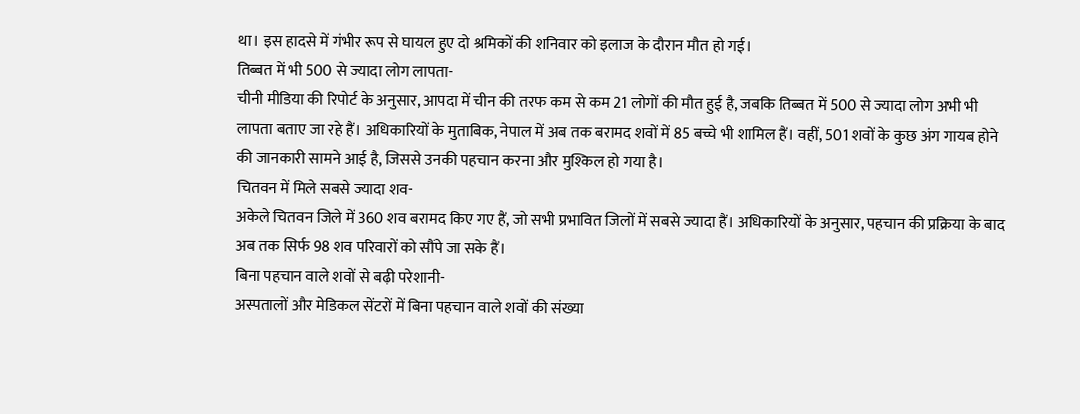था। इस हादसे में गंभीर रूप से घायल हुए दो श्रमिकों की शनिवार को इलाज के दौरान मौत हो गई।
तिब्बत में भी 500 से ज्यादा लोग लापता-
चीनी मीडिया की रिपोर्ट के अनुसार, आपदा में चीन की तरफ कम से कम 21 लोगों की मौत हुई है, जबकि तिब्बत में 500 से ज्यादा लोग अभी भी लापता बताए जा रहे हैं। अधिकारियों के मुताबिक, नेपाल में अब तक बरामद शवों में 85 बच्चे भी शामिल हैं। वहीं, 501 शवों के कुछ अंग गायब होने की जानकारी सामने आई है, जिससे उनकी पहचान करना और मुश्किल हो गया है।
चितवन में मिले सबसे ज्यादा शव-
अकेले चितवन जिले में 360 शव बरामद किए गए हैं, जो सभी प्रभावित जिलों में सबसे ज्यादा हैं। अधिकारियों के अनुसार, पहचान की प्रक्रिया के बाद अब तक सिर्फ 98 शव परिवारों को सौंपे जा सके हैं।
बिना पहचान वाले शवों से बढ़ी परेशानी-
अस्पतालों और मेडिकल सेंटरों में बिना पहचान वाले शवों की संख्या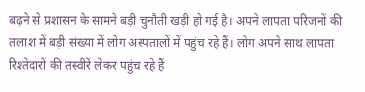बढ़ने से प्रशासन के सामने बड़ी चुनौती खड़ी हो गई है। अपने लापता परिजनों की तलाश में बड़ी संख्या में लोग अस्पतालों में पहुंच रहे हैं। लोग अपने साथ लापता रिश्तेदारों की तस्वीरें लेकर पहुंच रहे हैं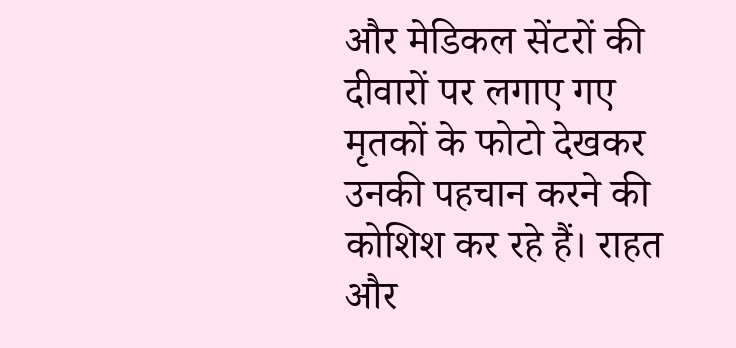और मेडिकल सेंटरों की दीवारों पर लगाए गए मृतकों के फोटो देखकर उनकी पहचान करने की कोशिश कर रहे हैं। राहत और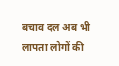बचाव दल अब भी लापता लोगों की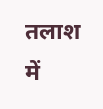तलाश में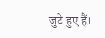जुटे हुए हैं।